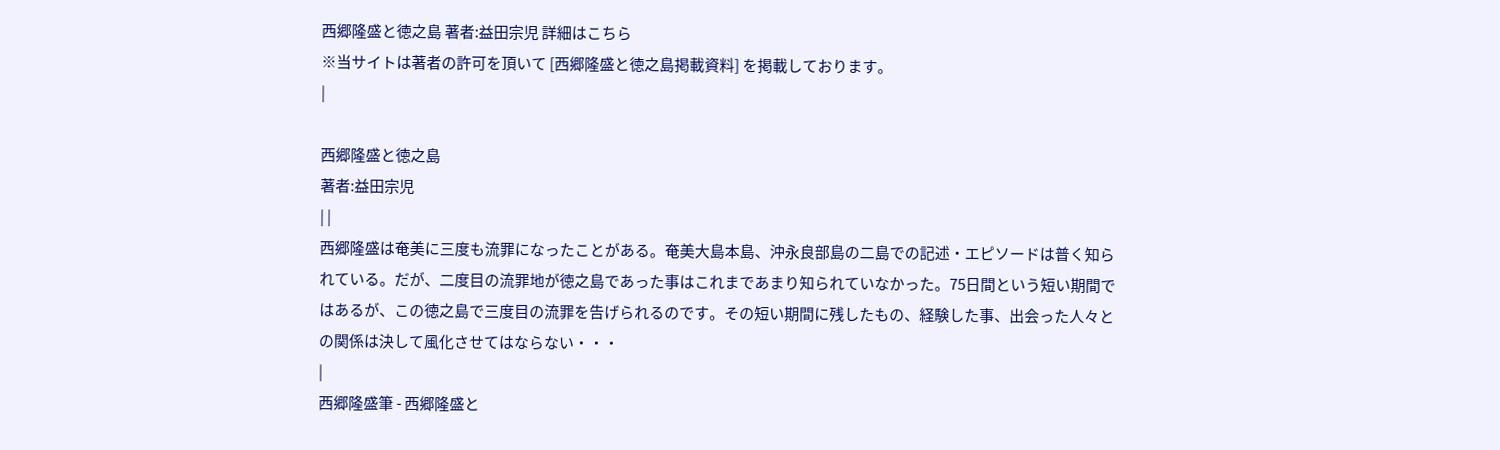西郷隆盛と徳之島 著者:益田宗児 詳細はこちら
※当サイトは著者の許可を頂いて [西郷隆盛と徳之島掲載資料] を掲載しております。
|

西郷隆盛と徳之島
著者:益田宗児
| |
西郷隆盛は奄美に三度も流罪になったことがある。奄美大島本島、沖永良部島の二島での記述・エピソードは普く知られている。だが、二度目の流罪地が徳之島であった事はこれまであまり知られていなかった。75日間という短い期間ではあるが、この徳之島で三度目の流罪を告げられるのです。その短い期間に残したもの、経験した事、出会った人々との関係は決して風化させてはならない・・・
|
西郷隆盛筆 - 西郷隆盛と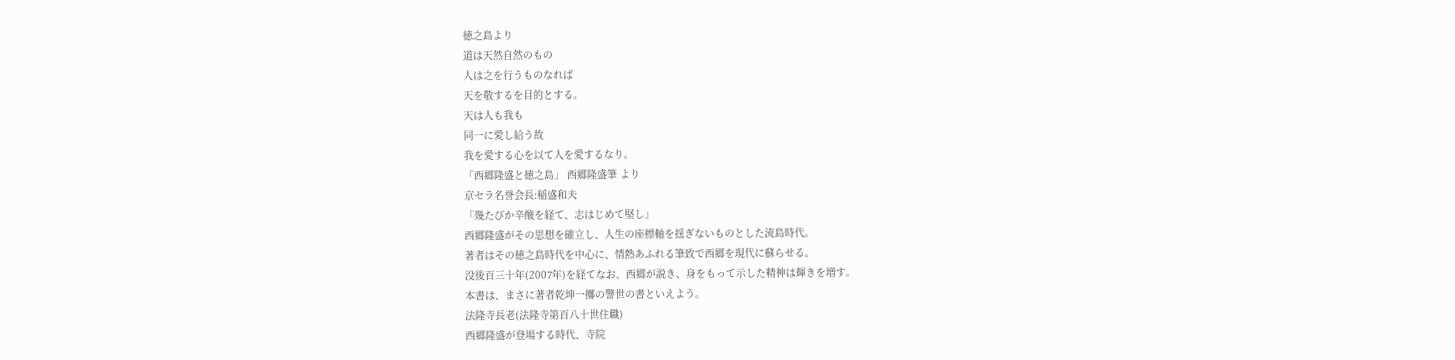徳之島より
道は天然自然のもの
人は之を行うものなれば
天を敬するを目的とする。
天は人も我も
同一に愛し給う故
我を愛する心を以て人を愛するなり。
「西郷隆盛と徳之島」 西郷隆盛筆 より
京セラ名誉会長:稲盛和夫
「幾たびか辛酸を経て、志はじめて堅し」
西郷隆盛がその思想を確立し、人生の座標軸を揺ぎないものとした流島時代。
著者はその徳之島時代を中心に、情熱あふれる筆致で西郷を現代に蘇らせる。
没後百三十年(2007年)を経てなお、西郷が説き、身をもって示した精神は輝きを増す。
本書は、まさに著者乾坤一擲の警世の書といえよう。
法隆寺長老(法隆寺第百八十世住職)
西郷隆盛が登場する時代、寺院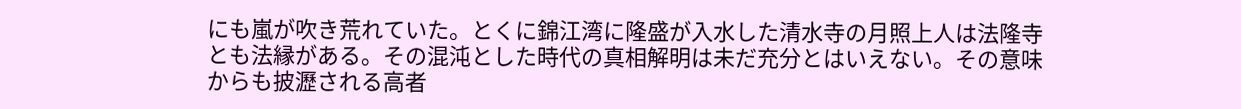にも嵐が吹き荒れていた。とくに錦江湾に隆盛が入水した清水寺の月照上人は法隆寺とも法縁がある。その混沌とした時代の真相解明は未だ充分とはいえない。その意味からも披瀝される高者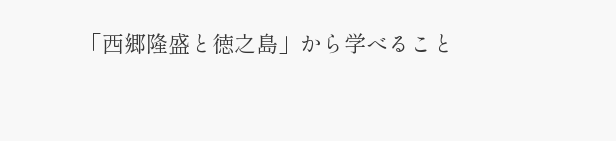「西郷隆盛と徳之島」から学べること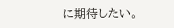に期待したい。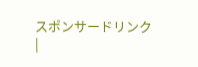スポンサードリンク
|